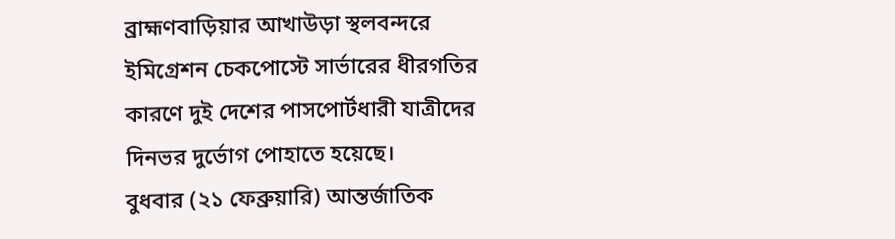ব্রাহ্মণবাড়িয়ার আখাউড়া স্থলবন্দরে ইমিগ্রেশন চেকপোস্টে সার্ভারের ধীরগতির কারণে দুই দেশের পাসপোর্টধারী যাত্রীদের দিনভর দুর্ভোগ পোহাতে হয়েছে।
বুধবার (২১ ফেব্রুয়ারি) আন্তর্জাতিক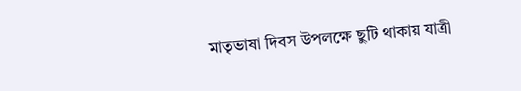মাতৃভাষা দিবস উপলক্ষে ছুটি থাকায় যাত্রী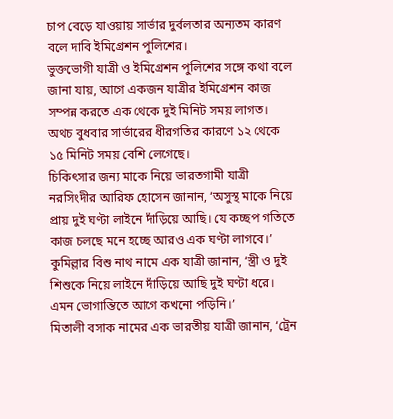চাপ বেড়ে যাওয়ায় সার্ভার দুর্বলতার অন্যতম কারণ বলে দাবি ইমিগ্রেশন পুলিশের।
ভুক্তভোগী যাত্রী ও ইমিগ্রেশন পুলিশের সঙ্গে কথা বলে জানা যায়, আগে একজন যাত্রীর ইমিগ্রেশন কাজ সম্পন্ন করতে এক থেকে দুই মিনিট সময় লাগত। অথচ বুধবার সার্ভারের ধীরগতির কারণে ১২ থেকে ১৫ মিনিট সময় বেশি লেগেছে।
চিকিৎসার জন্য মাকে নিয়ে ভারতগামী যাত্রী নরসিংদীর আরিফ হোসেন জানান, ‘অসুস্থ মাকে নিয়ে প্রায় দুই ঘণ্টা লাইনে দাঁড়িয়ে আছি। যে কচ্ছপ গতিতে কাজ চলছে মনে হচ্ছে আরও এক ঘণ্টা লাগবে।’
কুমিল্লার বিশু নাথ নামে এক যাত্রী জানান, ‘স্ত্রী ও দুই শিশুকে নিয়ে লাইনে দাঁড়িয়ে আছি দুই ঘণ্টা ধরে। এমন ভোগান্তিতে আগে কখনো পড়িনি।’
মিতালী বসাক নামের এক ভারতীয় যাত্রী জানান, ‘ট্রেন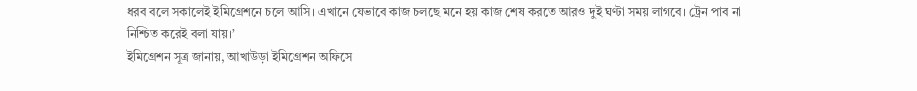ধরব বলে সকালেই ইমিগ্রেশনে চলে আসি। এখানে যেভাবে কাজ চলছে মনে হয় কাজ শেষ করতে আরও দুই ঘণ্টা সময় লাগবে। ট্রেন পাব না নিশ্চিত করেই বলা যায়।’
ইমিগ্রেশন সূত্র জানায়, আখাউড়া ইমিগ্রেশন অফিসে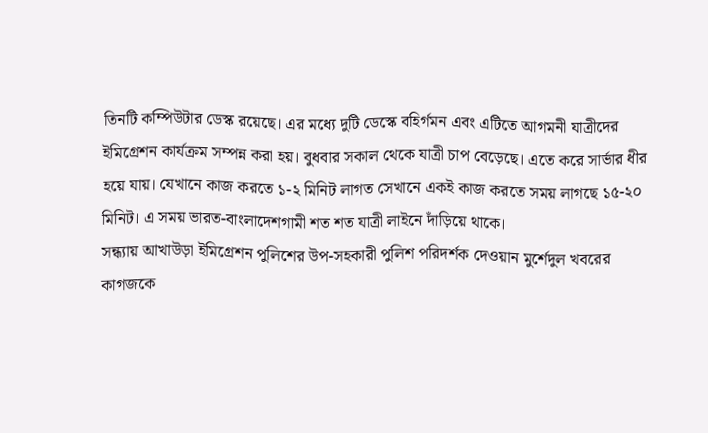তিনটি কম্পিউটার ডেস্ক রয়েছে। এর মধ্যে দুটি ডেস্কে বহির্গমন এবং এটিতে আগমনী যাত্রীদের ইমিগ্রেশন কার্যক্রম সম্পন্ন করা হয়। বুধবার সকাল থেকে যাত্রী চাপ বেড়েছে। এতে করে সার্ভার ধীর হয়ে যায়। যেখানে কাজ করতে ১-২ মিনিট লাগত সেখানে একই কাজ করতে সময় লাগছে ১৫-২০ মিনিট। এ সময় ভারত-বাংলাদেশগামী শত শত যাত্রী লাইনে দাঁড়িয়ে থাকে।
সন্ধ্যায় আখাউড়া ইমিগ্রেশন পুলিশের উপ-সহকারী পুলিশ পরিদর্শক দেওয়ান মুর্শেদুল খবরের কাগজকে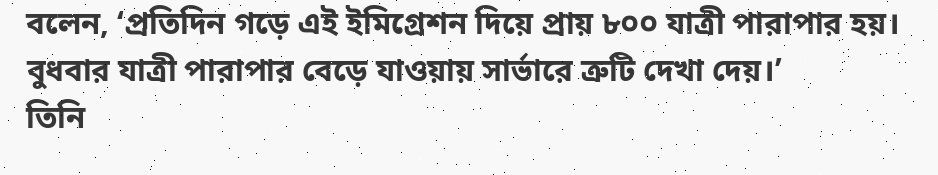বলেন, ‘প্রতিদিন গড়ে এই ইমিগ্রেশন দিয়ে প্রায় ৮০০ যাত্রী পারাপার হয়। বুধবার যাত্রী পারাপার বেড়ে যাওয়ায় সার্ভারে ত্রুটি দেখা দেয়।’
তিনি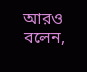আরও বলেন,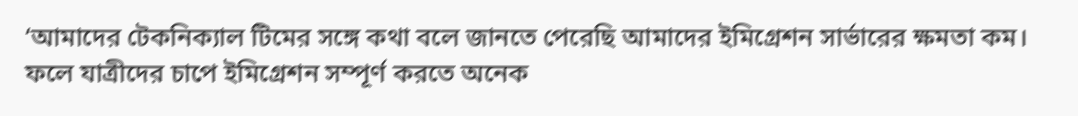‘আমাদের টেকনিক্যাল টিমের সঙ্গে কথা বলে জানতে পেরেছি আমাদের ইমিগ্রেশন সার্ভারের ক্ষমতা কম। ফলে যাত্রীদের চাপে ইমিগ্রেশন সম্পূর্ণ করতে অনেক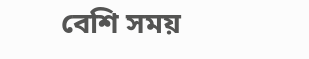বেশি সময়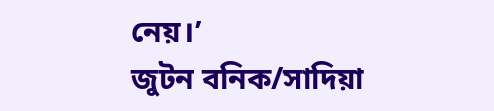নেয়।’
জুটন বনিক/সাদিয়া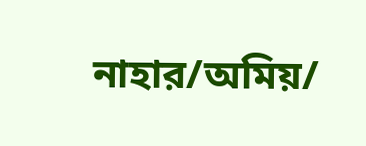নাহার/অমিয়/